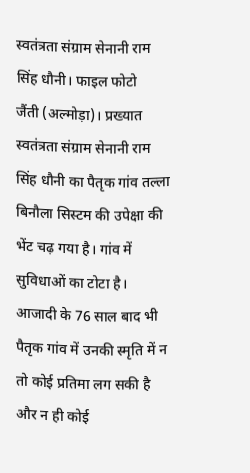स्वतंत्रता संग्राम सेनानी राम सिंह धौनी। फाइल फोटो
जैंती (अल्मोड़ा)। प्रख्यात स्वतंत्रता संग्राम सेनानी राम सिंह धौनी का पैतृक गांव तल्ला बिनौला सिस्टम की उपेक्षा की भेंट चढ़ गया है। गांव में सुविधाओं का टोटा है। आजादी के 76 साल बाद भी पैतृक गांव में उनकी स्मृति में न तो कोई प्रतिमा लग सकी है और न ही कोई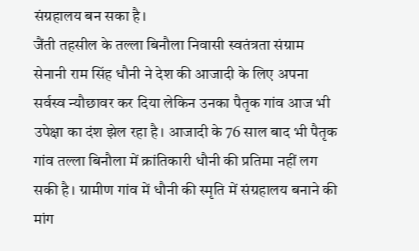संग्रहालय बन सका है।
जैंती तहसील के तल्ला बिनौला निवासी स्वतंत्रता संग्राम सेनानी राम सिंह धौनी ने देश की आजादी के लिए अपना सर्वस्व न्यौछावर कर दिया लेकिन उनका पैतृक गांव आज भी उपेक्षा का दंश झेल रहा है। आजादी के 76 साल बाद भी पैतृक गांव तल्ला बिनौला में क्रांतिकारी धौनी की प्रतिमा नहीं लग सकी है। ग्रामीण गांव में धौनी की स्मृति में संग्रहालय बनाने की मांग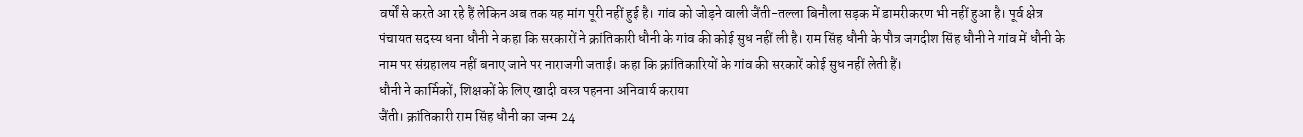वर्षों से करते आ रहे हैं लेकिन अब तक यह मांग पूरी नहीं हुई है। गांव को जोड़ने वाली जैंती-तल्ला बिनौला सड़क में डामरीकरण भी नहीं हुआ है। पूर्व क्षेत्र पंचायत सदस्य धना धौनी ने कहा कि सरकारों ने क्रांतिकारी धौनी के गांव की कोई सुध नहीं ली है। राम सिंह धौनी के पौत्र जगदीश सिंह धौनी ने गांव में धौनी के नाम पर संग्रहालय नहीं बनाए जाने पर नाराजगी जताई। कहा कि क्रांतिकारियों के गांव की सरकारें कोई सुध नहीं लेती हैं।
धौनी ने कार्मिकों, शिक्षकों के लिए खादी वस्त्र पहनना अनिवार्य कराया
जैंती। क्रांतिकारी राम सिंह धौनी का जन्म 24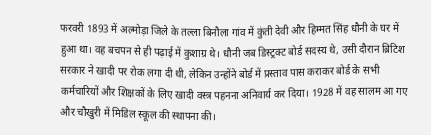फरवरी 1893 में अल्मोड़ा जिले के तल्ला बिनौला गांव में कुंती देवी और हिम्मत सिंह धौनी के घर में हुआ था। वह बचपन से ही पढ़ाई में कुशाग्र थे। धौनी जब डिस्ट्रक्ट बोर्ड सदस्य थे, उसी दौरान ब्रिटिश सरकार ने खादी पर रोक लगा दी थी, लेकिन उन्होंने बोर्ड में प्रस्ताव पास कराकर बोर्ड के सभी कर्मचारियों और शिक्षकों के लिए खादी वस्त्र पहनना अनिवार्य कर दिया। 1928 में वह सालम आ गए और चौखुरी में मिडिल स्कूल की स्थापना की।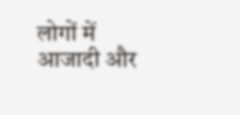लोगों में आजादी और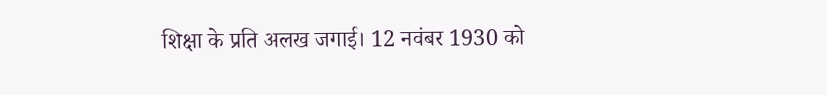शिक्षा के प्रति अलख जगाई। 12 नवंबर 1930 को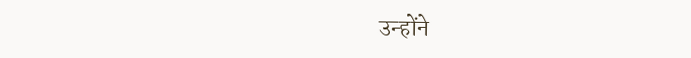उन्होंने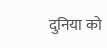दुनिया को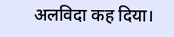अलविदा कह दिया।